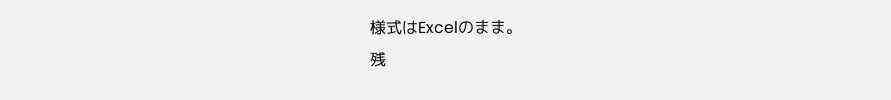様式はExcelのまま。
残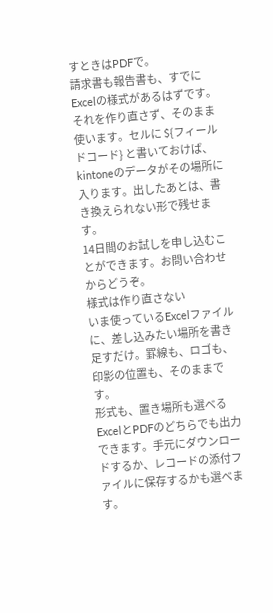すときはPDFで。
請求書も報告書も、すでにExcelの様式があるはずです。それを作り直さず、そのまま使います。セルに ${フィールドコード} と書いておけば、kintoneのデータがその場所に入ります。出したあとは、書き換えられない形で残せます。
14日間のお試しを申し込むことができます。お問い合わせからどうぞ。
様式は作り直さない
いま使っているExcelファイルに、差し込みたい場所を書き足すだけ。罫線も、ロゴも、印影の位置も、そのままです。
形式も、置き場所も選べる
ExcelとPDFのどちらでも出力できます。手元にダウンロードするか、レコードの添付ファイルに保存するかも選べます。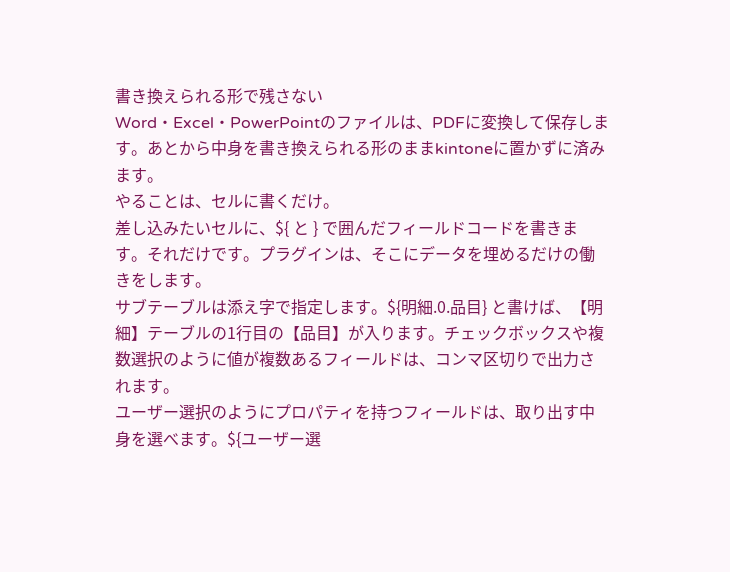書き換えられる形で残さない
Word・Excel・PowerPointのファイルは、PDFに変換して保存します。あとから中身を書き換えられる形のままkintoneに置かずに済みます。
やることは、セルに書くだけ。
差し込みたいセルに、${ と } で囲んだフィールドコードを書きます。それだけです。プラグインは、そこにデータを埋めるだけの働きをします。
サブテーブルは添え字で指定します。${明細.0.品目} と書けば、【明細】テーブルの1行目の【品目】が入ります。チェックボックスや複数選択のように値が複数あるフィールドは、コンマ区切りで出力されます。
ユーザー選択のようにプロパティを持つフィールドは、取り出す中身を選べます。${ユーザー選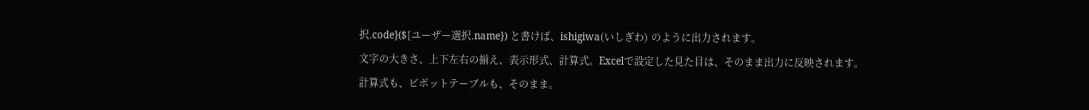択.code}(${ユーザー選択.name}) と書けば、ishigiwa(いしぎわ) のように出力されます。
文字の大きさ、上下左右の揃え、表示形式、計算式。Excelで設定した見た目は、そのまま出力に反映されます。
計算式も、ピボットテーブルも、そのまま。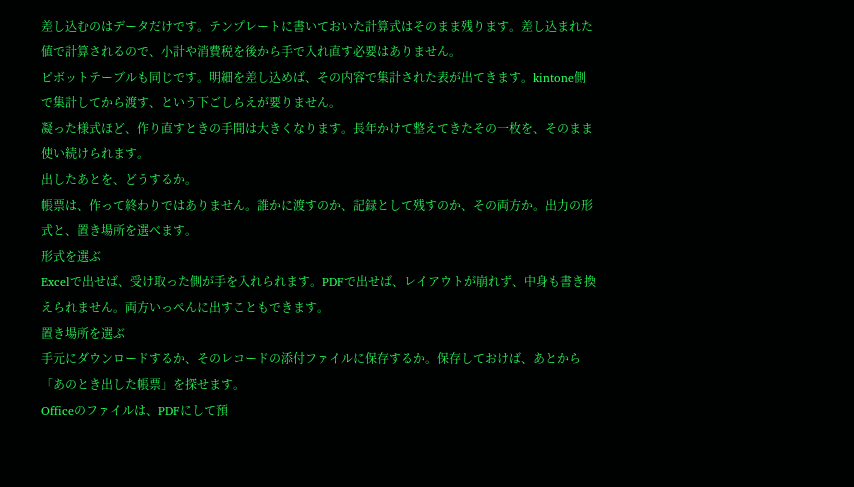差し込むのはデータだけです。テンプレートに書いておいた計算式はそのまま残ります。差し込まれた値で計算されるので、小計や消費税を後から手で入れ直す必要はありません。
ピボットテーブルも同じです。明細を差し込めば、その内容で集計された表が出てきます。kintone側で集計してから渡す、という下ごしらえが要りません。
凝った様式ほど、作り直すときの手間は大きくなります。長年かけて整えてきたその一枚を、そのまま使い続けられます。
出したあとを、どうするか。
帳票は、作って終わりではありません。誰かに渡すのか、記録として残すのか、その両方か。出力の形式と、置き場所を選べます。
形式を選ぶ
Excelで出せば、受け取った側が手を入れられます。PDFで出せば、レイアウトが崩れず、中身も書き換えられません。両方いっぺんに出すこともできます。
置き場所を選ぶ
手元にダウンロードするか、そのレコードの添付ファイルに保存するか。保存しておけば、あとから「あのとき出した帳票」を探せます。
Officeのファイルは、PDFにして預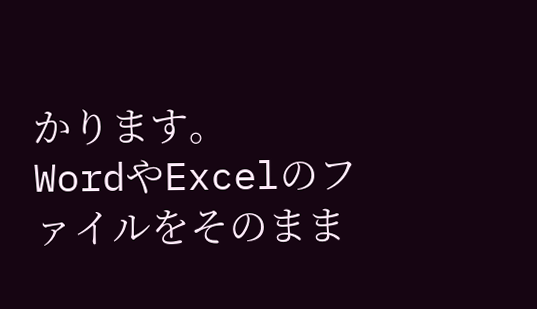かります。
WordやExcelのファイルをそのまま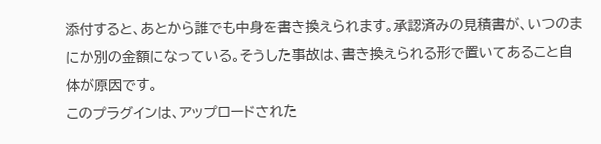添付すると、あとから誰でも中身を書き換えられます。承認済みの見積書が、いつのまにか別の金額になっている。そうした事故は、書き換えられる形で置いてあること自体が原因です。
このプラグインは、アップロードされた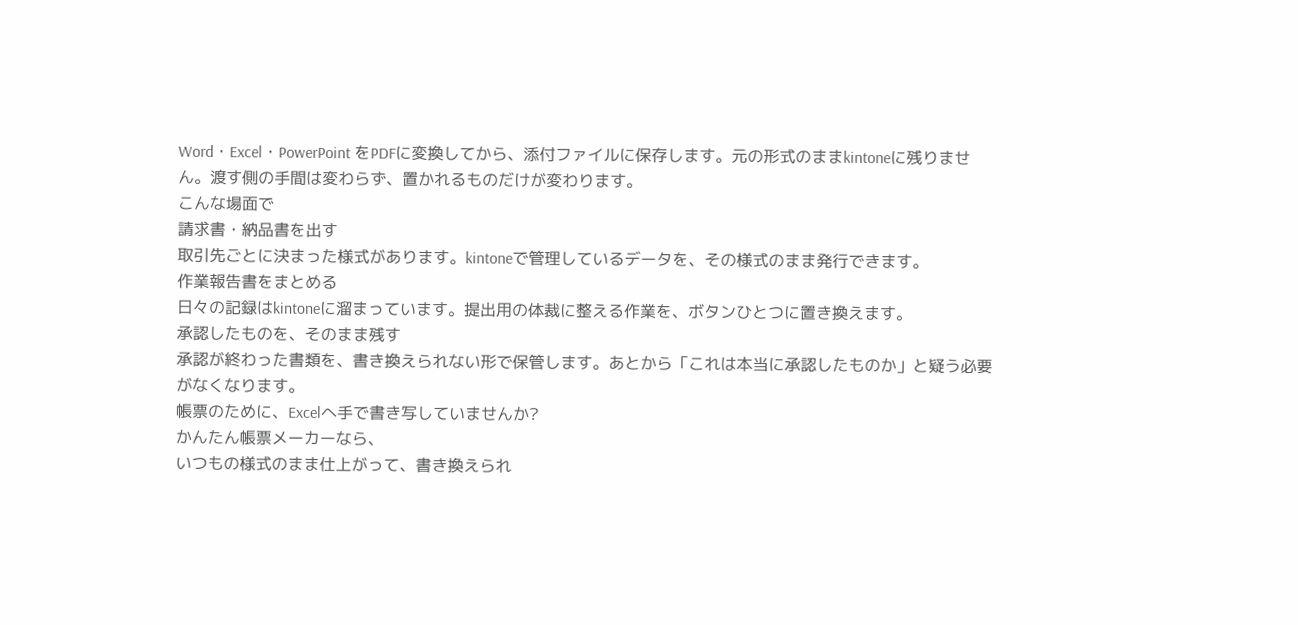Word・Excel・PowerPoint をPDFに変換してから、添付ファイルに保存します。元の形式のままkintoneに残りません。渡す側の手間は変わらず、置かれるものだけが変わります。
こんな場面で
請求書・納品書を出す
取引先ごとに決まった様式があります。kintoneで管理しているデータを、その様式のまま発行できます。
作業報告書をまとめる
日々の記録はkintoneに溜まっています。提出用の体裁に整える作業を、ボタンひとつに置き換えます。
承認したものを、そのまま残す
承認が終わった書類を、書き換えられない形で保管します。あとから「これは本当に承認したものか」と疑う必要がなくなります。
帳票のために、Excelへ手で書き写していませんか?
かんたん帳票メーカーなら、
いつもの様式のまま仕上がって、書き換えられ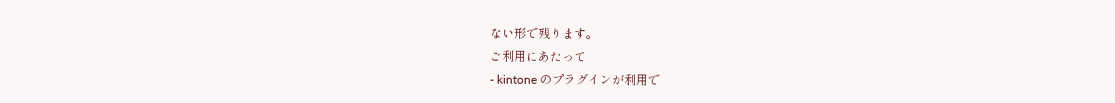ない形で残ります。
ご利用にあたって
- kintone のプラグインが利用で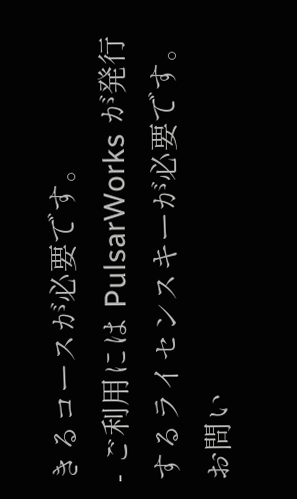きるコースが必要です。
- ご利用には PulsarWorks が発行するライセンスキーが必要です。お問い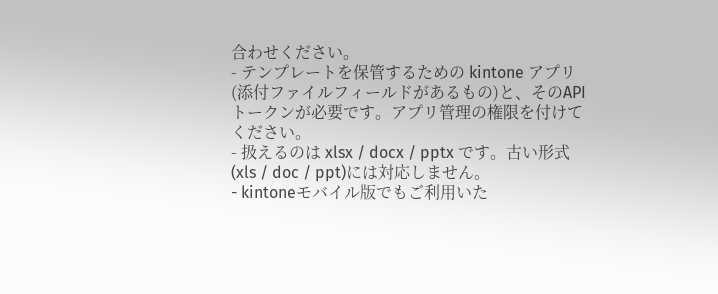合わせください。
- テンプレートを保管するための kintone アプリ(添付ファイルフィールドがあるもの)と、そのAPIトークンが必要です。アプリ管理の権限を付けてください。
- 扱えるのは xlsx / docx / pptx です。古い形式(xls / doc / ppt)には対応しません。
- kintoneモバイル版でもご利用いた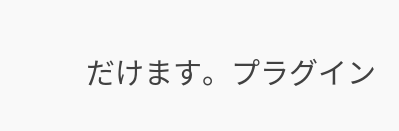だけます。プラグイン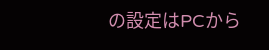の設定はPCから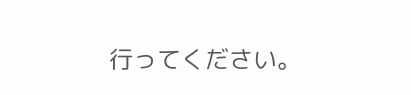行ってください。